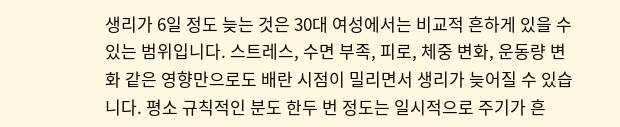생리가 6일 정도 늦는 것은 30대 여성에서는 비교적 흔하게 있을 수 있는 범위입니다. 스트레스, 수면 부족, 피로, 체중 변화, 운동량 변화 같은 영향만으로도 배란 시점이 밀리면서 생리가 늦어질 수 있습니다. 평소 규칙적인 분도 한두 번 정도는 일시적으로 주기가 흔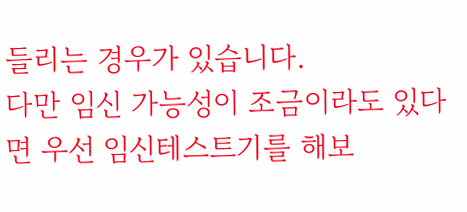들리는 경우가 있습니다.
다만 임신 가능성이 조금이라도 있다면 우선 임신테스트기를 해보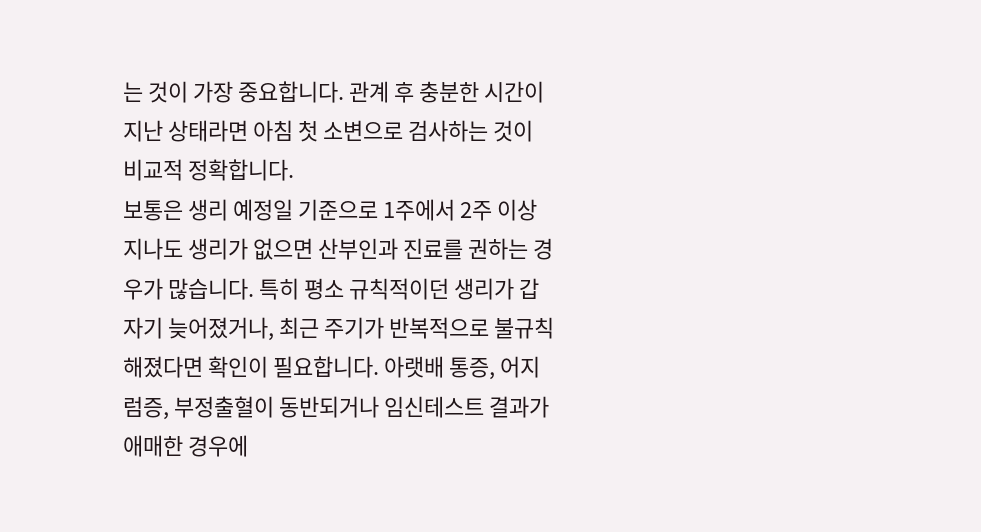는 것이 가장 중요합니다. 관계 후 충분한 시간이 지난 상태라면 아침 첫 소변으로 검사하는 것이 비교적 정확합니다.
보통은 생리 예정일 기준으로 1주에서 2주 이상 지나도 생리가 없으면 산부인과 진료를 권하는 경우가 많습니다. 특히 평소 규칙적이던 생리가 갑자기 늦어졌거나, 최근 주기가 반복적으로 불규칙해졌다면 확인이 필요합니다. 아랫배 통증, 어지럼증, 부정출혈이 동반되거나 임신테스트 결과가 애매한 경우에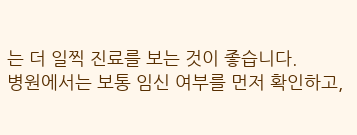는 더 일찍 진료를 보는 것이 좋습니다.
병원에서는 보통 임신 여부를 먼저 확인하고,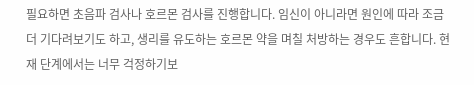필요하면 초음파 검사나 호르몬 검사를 진행합니다. 임신이 아니라면 원인에 따라 조금 더 기다려보기도 하고, 생리를 유도하는 호르몬 약을 며칠 처방하는 경우도 흔합니다. 현재 단계에서는 너무 걱정하기보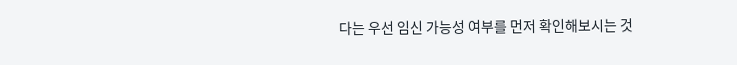다는 우선 임신 가능성 여부를 먼저 확인해보시는 것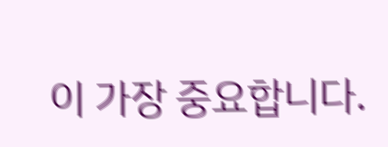이 가장 중요합니다.